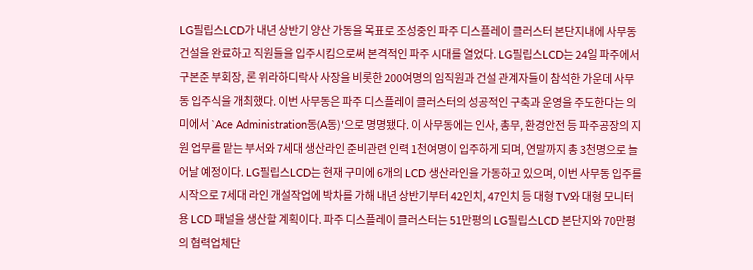LG필립스LCD가 내년 상반기 양산 가동을 목표로 조성중인 파주 디스플레이 클러스터 본단지내에 사무동 건설을 완료하고 직원들을 입주시킴으로써 본격적인 파주 시대를 열었다. LG필립스LCD는 24일 파주에서 구본준 부회장, 론 위라하디락사 사장을 비롯한 200여명의 임직원과 건설 관계자들이 참석한 가운데 사무동 입주식을 개최했다. 이번 사무동은 파주 디스플레이 클러스터의 성공적인 구축과 운영을 주도한다는 의미에서 `Ace Administration동(A동)'으로 명명됐다. 이 사무동에는 인사, 총무, 환경안전 등 파주공장의 지원 업무를 맡는 부서와 7세대 생산라인 준비관련 인력 1천여명이 입주하게 되며, 연말까지 총 3천명으로 늘어날 예정이다. LG필립스LCD는 현재 구미에 6개의 LCD 생산라인을 가동하고 있으며, 이번 사무동 입주를 시작으로 7세대 라인 개설작업에 박차를 가해 내년 상반기부터 42인치, 47인치 등 대형 TV와 대형 모니터용 LCD 패널을 생산할 계획이다. 파주 디스플레이 클러스터는 51만평의 LG필립스LCD 본단지와 70만평의 협력업체단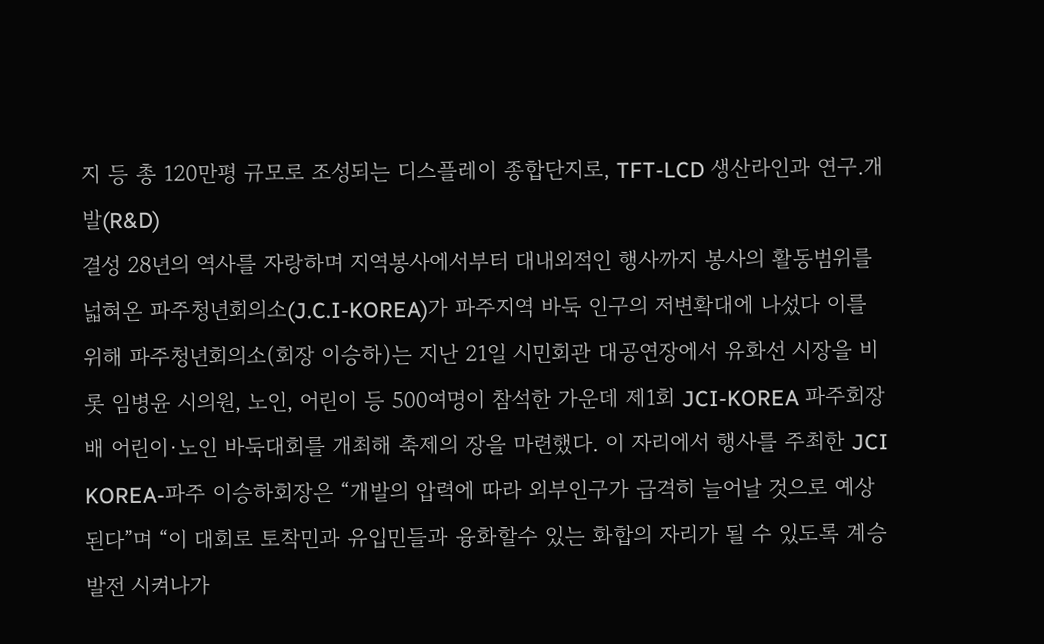지 등 총 120만평 규모로 조성되는 디스플레이 종합단지로, TFT-LCD 생산라인과 연구.개발(R&D)
결성 28년의 역사를 자랑하며 지역봉사에서부터 대내외적인 행사까지 봉사의 활동범위를 넓혀온 파주청년회의소(J.C.I-KOREA)가 파주지역 바둑 인구의 저변확대에 나섰다 이를 위해 파주청년회의소(회장 이승하)는 지난 21일 시민회관 대공연장에서 유화선 시장을 비롯 임병윤 시의원, 노인, 어린이 등 500여명이 참석한 가운데 제1회 JCI-KOREA 파주회장배 어린이·노인 바둑대회를 개최해 축제의 장을 마련했다. 이 자리에서 행사를 주최한 JCI KOREA-파주 이승하회장은 “개발의 압력에 따라 외부인구가 급격히 늘어날 것으로 예상된다”며 “이 대회로 토착민과 유입민들과 융화할수 있는 화합의 자리가 될 수 있도록 계승 발전 시켜나가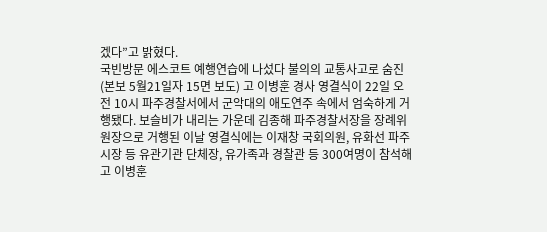겠다”고 밝혔다.
국빈방문 에스코트 예행연습에 나섰다 불의의 교통사고로 숨진(본보 5월21일자 15면 보도) 고 이병훈 경사 영결식이 22일 오전 10시 파주경찰서에서 군악대의 애도연주 속에서 엄숙하게 거행됐다. 보슬비가 내리는 가운데 김종해 파주경찰서장을 장례위원장으로 거행된 이날 영결식에는 이재창 국회의원, 유화선 파주시장 등 유관기관 단체장, 유가족과 경찰관 등 300여명이 참석해 고 이병훈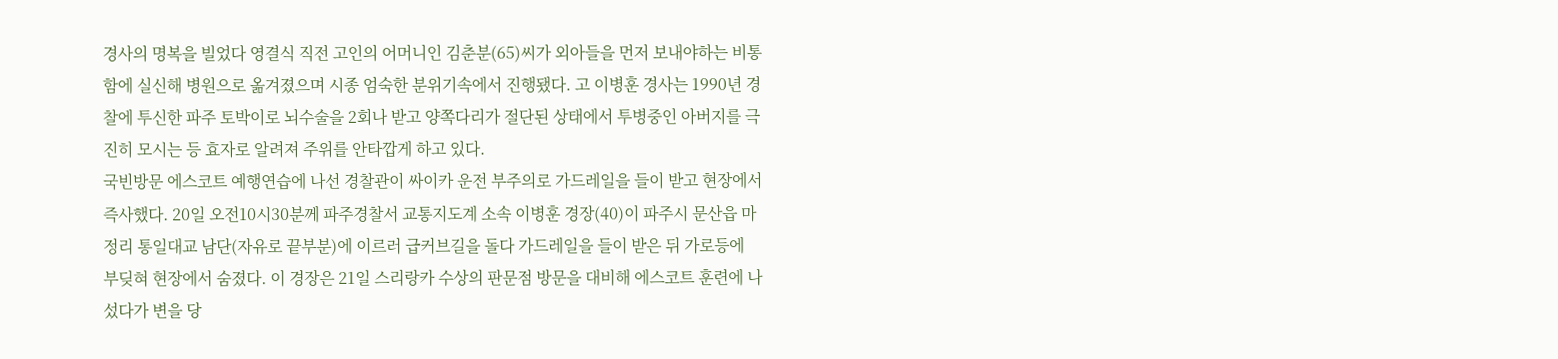경사의 명복을 빌었다 영결식 직전 고인의 어머니인 김춘분(65)씨가 외아들을 먼저 보내야하는 비통함에 실신해 병원으로 옮겨졌으며 시종 엄숙한 분위기속에서 진행됐다. 고 이병훈 경사는 1990년 경찰에 투신한 파주 토박이로 뇌수술을 2회나 받고 양쪽다리가 절단된 상태에서 투병중인 아버지를 극진히 모시는 등 효자로 알려져 주위를 안타깝게 하고 있다.
국빈방문 에스코트 예행연습에 나선 경찰관이 싸이카 운전 부주의로 가드레일을 들이 받고 현장에서 즉사했다. 20일 오전10시30분께 파주경찰서 교통지도계 소속 이병훈 경장(40)이 파주시 문산읍 마정리 통일대교 남단(자유로 끝부분)에 이르러 급커브길을 돌다 가드레일을 들이 받은 뒤 가로등에 부딪혀 현장에서 숨졌다. 이 경장은 21일 스리랑카 수상의 판문점 방문을 대비해 에스코트 훈련에 나섰다가 변을 당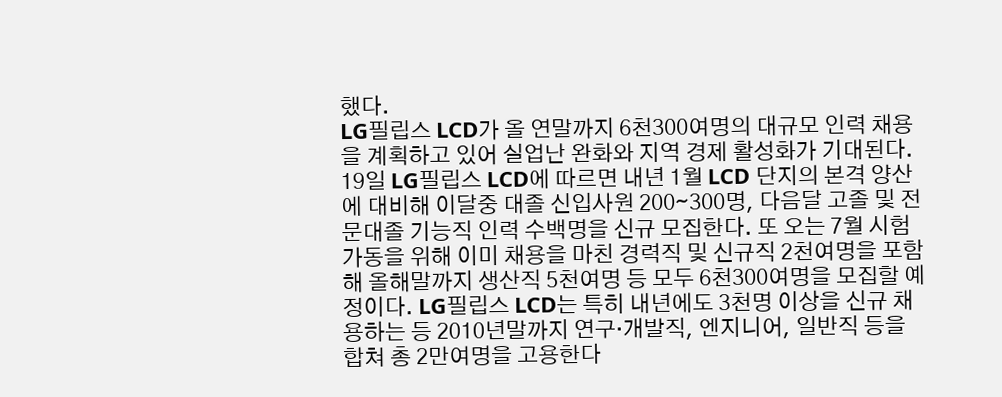했다.
LG필립스 LCD가 올 연말까지 6천300여명의 대규모 인력 채용을 계획하고 있어 실업난 완화와 지역 경제 활성화가 기대된다. 19일 LG필립스 LCD에 따르면 내년 1월 LCD 단지의 본격 양산에 대비해 이달중 대졸 신입사원 200∼300명, 다음달 고졸 및 전문대졸 기능직 인력 수백명을 신규 모집한다. 또 오는 7월 시험 가동을 위해 이미 채용을 마친 경력직 및 신규직 2천여명을 포함해 올해말까지 생산직 5천여명 등 모두 6천300여명을 모집할 예정이다. LG필립스 LCD는 특히 내년에도 3천명 이상을 신규 채용하는 등 2010년말까지 연구·개발직, 엔지니어, 일반직 등을 합쳐 총 2만여명을 고용한다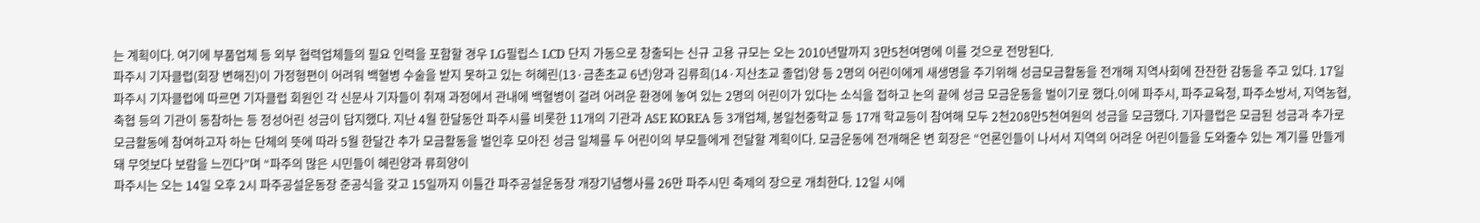는 계획이다. 여기에 부품업체 등 외부 협력업체들의 필요 인력을 포함할 경우 LG필립스 LCD 단지 가동으로 창출되는 신규 고용 규모는 오는 2010년말까지 3만5천여명에 이를 것으로 전망된다.
파주시 기자클럽(회장 변해진)이 가정형편이 어려워 백혈병 수술을 받지 못하고 있는 허혜린(13·금촌초교 6년)양과 김류희(14·지산초교 졸업)양 등 2명의 어린이에게 새생명을 주기위해 성금모금활동을 전개해 지역사회에 잔잔한 감동을 주고 있다. 17일 파주시 기자클럽에 따르면 기자클럽 회원인 각 신문사 기자들이 취재 과정에서 관내에 백혈병이 걸려 어려운 환경에 놓여 있는 2명의 어린이가 있다는 소식을 접하고 논의 끝에 성금 모금운동을 벌이기로 했다.이에 파주시, 파주교육청, 파주소방서, 지역농협, 축협 등의 기관이 동참하는 등 정성어린 성금이 답지했다. 지난 4월 한달동안 파주시를 비롯한 11개의 기관과 ASE KOREA 등 3개업체, 봉일천중학교 등 17개 학교등이 참여해 모두 2천208만5천여원의 성금을 모금했다. 기자클럽은 모금된 성금과 추가로 모금활동에 참여하고자 하는 단체의 뜻에 따라 5월 한달간 추가 모금활동을 벌인후 모아진 성금 일체를 두 어린이의 부모들에게 전달할 계획이다. 모금운동에 전개해온 변 회장은 “언론인들이 나서서 지역의 어려운 어린이들을 도와줄수 있는 계기를 만들게돼 무엇보다 보람을 느낀다”며 “파주의 많은 시민들이 혜린양과 류희양이
파주시는 오는 14일 오후 2시 파주공설운동장 준공식을 갖고 15일까지 이틀간 파주공설운동장 개장기념행사를 26만 파주시민 축제의 장으로 개최한다. 12일 시에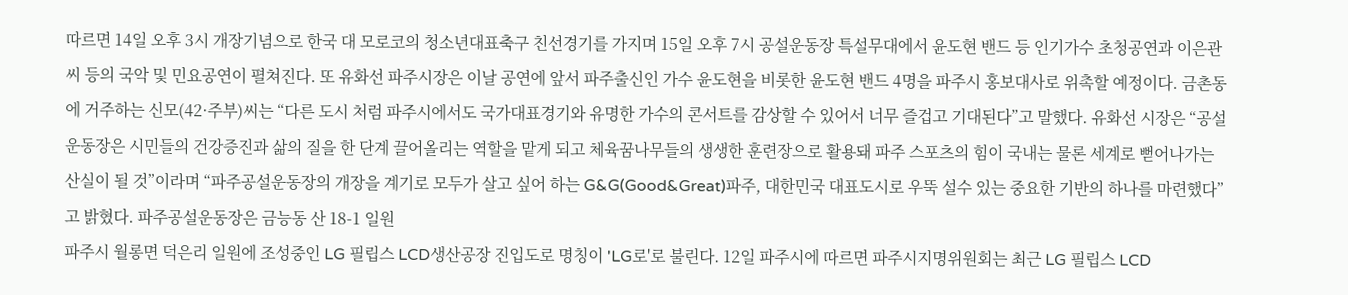따르면 14일 오후 3시 개장기념으로 한국 대 모로코의 청소년대표축구 친선경기를 가지며 15일 오후 7시 공설운동장 특설무대에서 윤도현 밴드 등 인기가수 초청공연과 이은관씨 등의 국악 및 민요공연이 펼쳐진다. 또 유화선 파주시장은 이날 공연에 앞서 파주출신인 가수 윤도현을 비롯한 윤도현 밴드 4명을 파주시 홍보대사로 위촉할 예정이다. 금촌동에 거주하는 신모(42·주부)씨는 “다른 도시 처럼 파주시에서도 국가대표경기와 유명한 가수의 콘서트를 감상할 수 있어서 너무 즐겁고 기대된다”고 말했다. 유화선 시장은 “공설운동장은 시민들의 건강증진과 삶의 질을 한 단계 끌어올리는 역할을 맡게 되고 체육꿈나무들의 생생한 훈련장으로 활용돼 파주 스포츠의 힘이 국내는 물론 세계로 뻗어나가는 산실이 될 것”이라며 “파주공설운동장의 개장을 계기로 모두가 살고 싶어 하는 G&G(Good&Great)파주, 대한민국 대표도시로 우뚝 설수 있는 중요한 기반의 하나를 마련했다”고 밝혔다. 파주공설운동장은 금능동 산 18-1 일원
파주시 월롱면 덕은리 일원에 조성중인 LG 필립스 LCD생산공장 진입도로 명칭이 'LG로'로 불린다. 12일 파주시에 따르면 파주시지명위원회는 최근 LG 필립스 LCD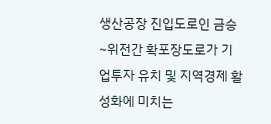생산공장 진입도로인 금승~위전간 확포장도로가 기업투자 유치 및 지역경제 활성화에 미치는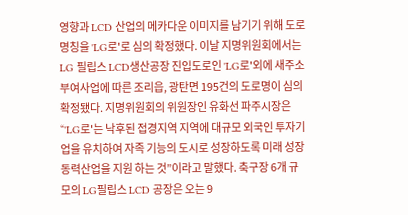영향과 LCD 산업의 메카다운 이미지를 남기기 위해 도로명칭을 'LG로'로 심의 확정했다. 이날 지명위원회에서는 LG 필립스 LCD생산공장 진입도로인 'LG로'외에 새주소부여사업에 따른 조리읍, 광탄면 195건의 도로명이 심의 확정됐다. 지명위원회의 위원장인 유화선 파주시장은 “'LG로'는 낙후된 접경지역 지역에 대규모 외국인 투자기업을 유치하여 자족 기능의 도시로 성장하도록 미래 성장동력산업을 지원 하는 것”이라고 말했다. 축구장 6개 규모의 LG필립스 LCD 공장은 오는 9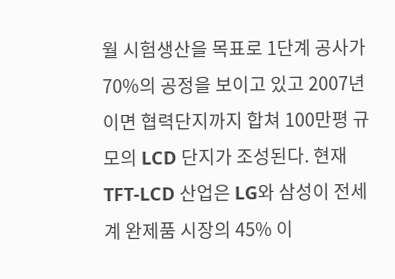월 시험생산을 목표로 1단계 공사가 70%의 공정을 보이고 있고 2007년이면 협력단지까지 합쳐 100만평 규모의 LCD 단지가 조성된다. 현재 TFT-LCD 산업은 LG와 삼성이 전세계 완제품 시장의 45% 이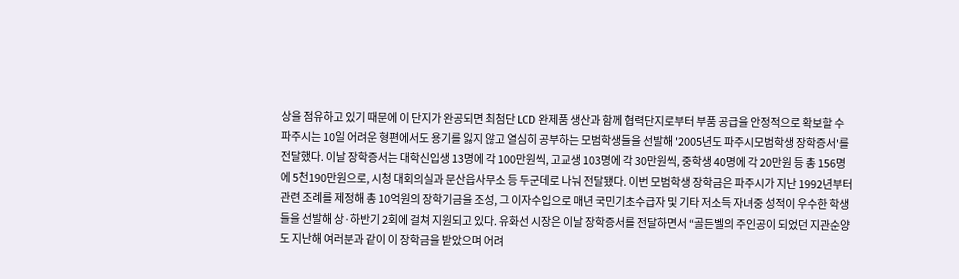상을 점유하고 있기 때문에 이 단지가 완공되면 최첨단 LCD 완제품 생산과 함께 협력단지로부터 부품 공급을 안정적으로 확보할 수
파주시는 10일 어려운 형편에서도 용기를 잃지 않고 열심히 공부하는 모범학생들을 선발해 '2005년도 파주시모범학생 장학증서'를 전달했다. 이날 장학증서는 대학신입생 13명에 각 100만원씩, 고교생 103명에 각 30만원씩, 중학생 40명에 각 20만원 등 총 156명에 5천190만원으로, 시청 대회의실과 문산읍사무소 등 두군데로 나눠 전달됐다. 이번 모범학생 장학금은 파주시가 지난 1992년부터 관련 조례를 제정해 총 10억원의 장학기금을 조성, 그 이자수입으로 매년 국민기초수급자 및 기타 저소득 자녀중 성적이 우수한 학생들을 선발해 상·하반기 2회에 걸쳐 지원되고 있다. 유화선 시장은 이날 장학증서를 전달하면서 “골든벨의 주인공이 되었던 지관순양도 지난해 여러분과 같이 이 장학금을 받았으며 어려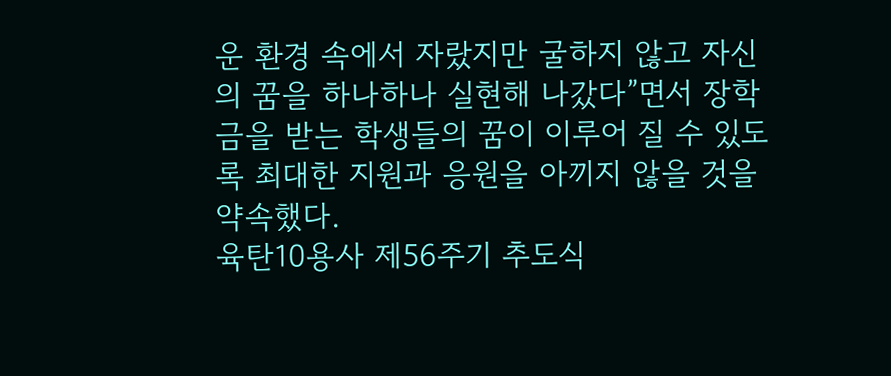운 환경 속에서 자랐지만 굴하지 않고 자신의 꿈을 하나하나 실현해 나갔다”면서 장학금을 받는 학생들의 꿈이 이루어 질 수 있도록 최대한 지원과 응원을 아끼지 않을 것을 약속했다.
육탄10용사 제56주기 추도식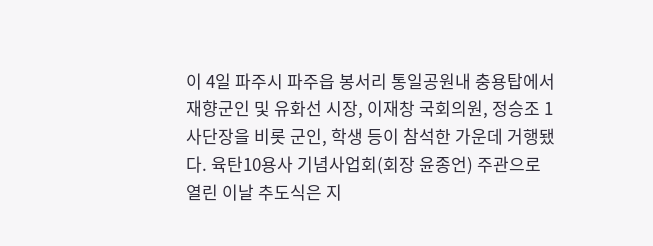이 4일 파주시 파주읍 봉서리 통일공원내 충용탑에서 재향군인 및 유화선 시장, 이재창 국회의원, 정승조 1사단장을 비롯 군인, 학생 등이 참석한 가운데 거행됐다. 육탄10용사 기념사업회(회장 윤종언) 주관으로 열린 이날 추도식은 지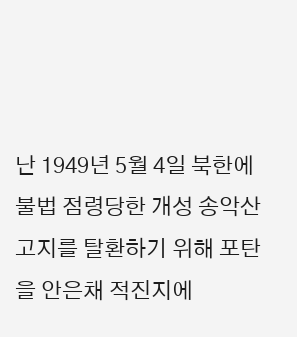난 1949년 5월 4일 북한에 불법 점령당한 개성 송악산 고지를 탈환하기 위해 포탄을 안은채 적진지에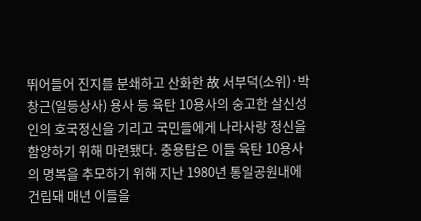뛰어들어 진지를 분쇄하고 산화한 故 서부덕(소위)·박창근(일등상사) 용사 등 육탄 10용사의 숭고한 살신성인의 호국정신을 기리고 국민들에게 나라사랑 정신을 함양하기 위해 마련됐다. 충용탑은 이들 육탄 10용사의 명복을 추모하기 위해 지난 1980년 통일공원내에 건립돼 매년 이들을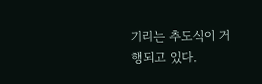기리는 추도식이 거행되고 있다.